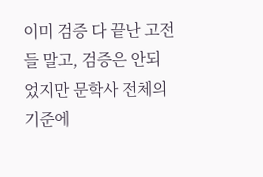이미 검증 다 끝난 고전들 말고, 검증은 안되었지만 문학사 전체의 기준에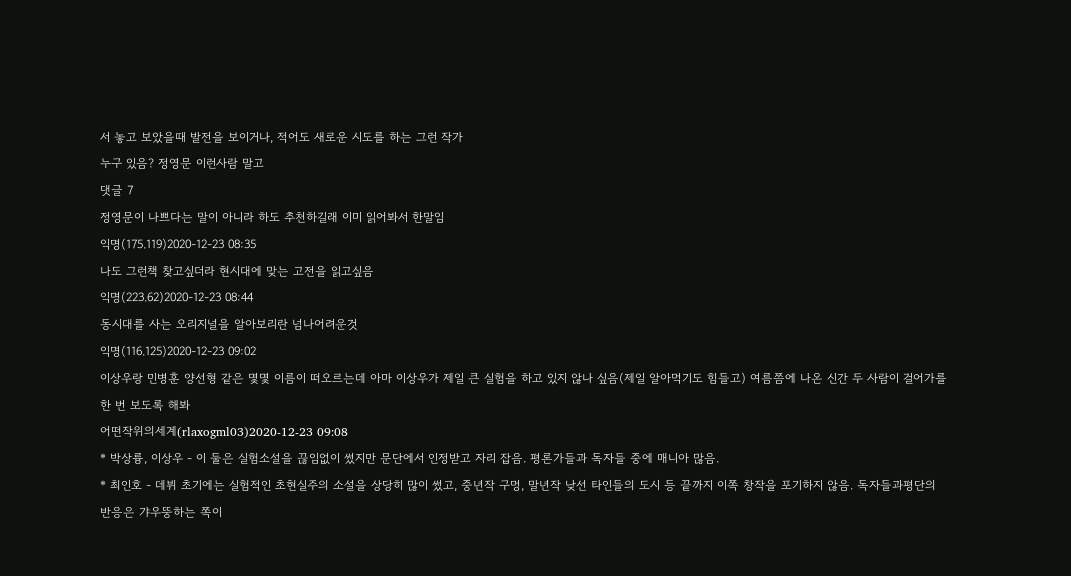서 놓고 보았을때 발전을 보이거나, 적어도 새로운 시도를 하는 그런 작가
누구 있음? 정영문 이런사람 말고
댓글 7
정영문이 나쁘다는 말이 아니라 하도 추천하길래 이미 읽어봐서 한말임
익명(175.119)2020-12-23 08:35
나도 그런책 찾고싶더라 현시대에 맞는 고전을 읽고싶음
익명(223.62)2020-12-23 08:44
동시대를 사는 오리지널을 알아보리란 넘나어려운것
익명(116.125)2020-12-23 09:02
이상우랑 민병훈 양선형 같은 몇몇 이름이 떠오르는데 아마 이상우가 제일 큰 실험을 하고 있지 않나 싶음(제일 알아먹기도 힘들고) 여름쯤에 나온 신간 두 사람이 걸어가를 한 번 보도록 해봐
어떤작위의세계(rlaxogml03)2020-12-23 09:08
* 박상륭, 이상우 - 이 둘은 실험소설을 끊임없이 썼지만 문단에서 인정받고 자리 잡음. 평론가들과 독자들 중에 매니아 많음.
* 최인호 - 데뷔 초기에는 실험적인 초현실주의 소설을 상당히 많이 썼고, 중년작 구멍, 말년작 낮선 타인들의 도시 등 끝까지 이쪽 창작을 포기하지 않음. 독자들과평단의 반응은 갸우뚱하는 쪽이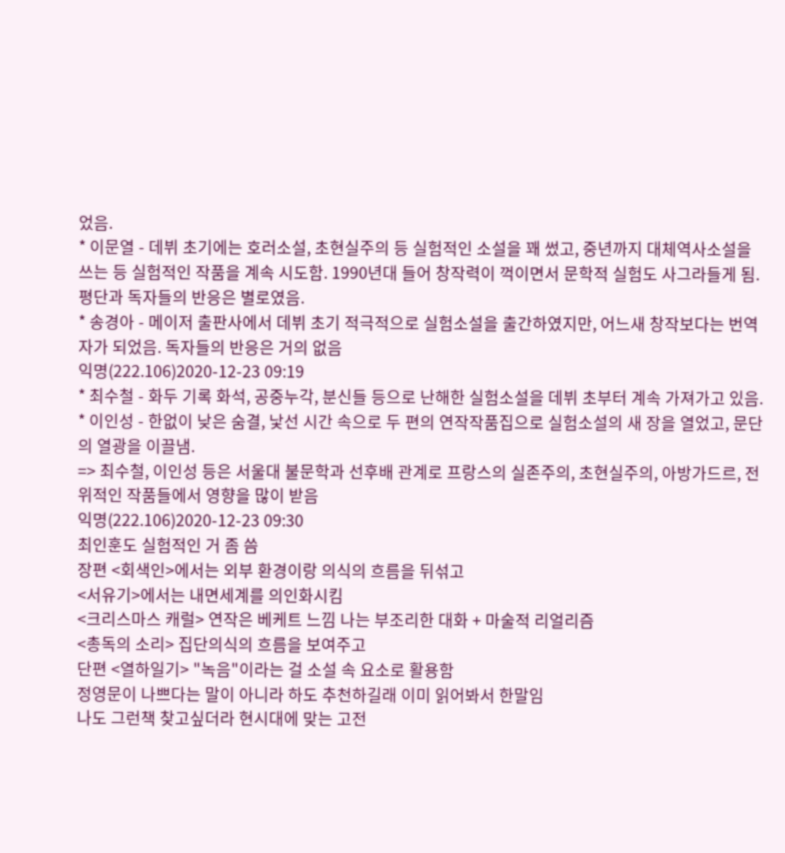었음.
* 이문열 - 데뷔 초기에는 호러소설, 초현실주의 등 실험적인 소설을 꽤 썼고, 중년까지 대체역사소설을 쓰는 등 실험적인 작품을 계속 시도함. 1990년대 들어 창작력이 꺽이면서 문학적 실험도 사그라들게 됨. 평단과 독자들의 반응은 별로였음.
* 송경아 - 메이저 출판사에서 데뷔 초기 적극적으로 실험소설을 출간하였지만, 어느새 창작보다는 번역자가 되었음. 독자들의 반응은 거의 없음
익명(222.106)2020-12-23 09:19
* 최수철 - 화두 기록 화석, 공중누각, 분신들 등으로 난해한 실험소설을 데뷔 초부터 계속 가져가고 있음.
* 이인성 - 한없이 낮은 숨결, 낯선 시간 속으로 두 편의 연작작품집으로 실험소설의 새 장을 열었고, 문단의 열광을 이끌냄.
=> 최수철, 이인성 등은 서울대 불문학과 선후배 관계로 프랑스의 실존주의, 초현실주의, 아방가드르, 전위적인 작품들에서 영향을 많이 받음
익명(222.106)2020-12-23 09:30
최인훈도 실험적인 거 좀 씀
장편 <회색인>에서는 외부 환경이랑 의식의 흐름을 뒤섞고
<서유기>에서는 내면세계를 의인화시킴
<크리스마스 캐럴> 연작은 베케트 느낌 나는 부조리한 대화 + 마술적 리얼리즘
<총독의 소리> 집단의식의 흐름을 보여주고
단편 <열하일기> "녹음"이라는 걸 소설 속 요소로 활용함
정영문이 나쁘다는 말이 아니라 하도 추천하길래 이미 읽어봐서 한말임
나도 그런책 찾고싶더라 현시대에 맞는 고전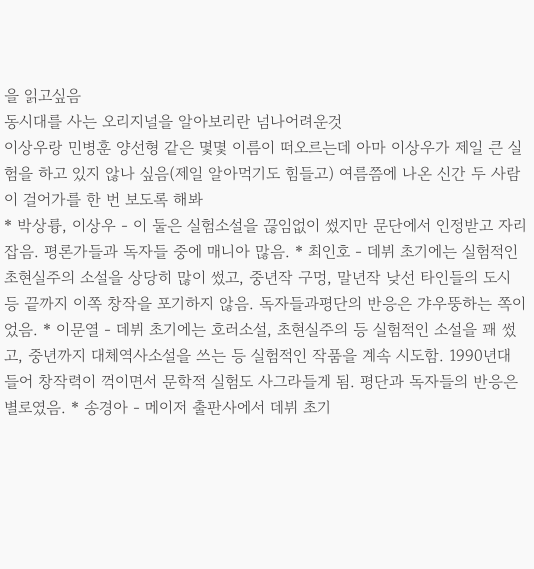을 읽고싶음
동시대를 사는 오리지널을 알아보리란 넘나어려운것
이상우랑 민병훈 양선형 같은 몇몇 이름이 떠오르는데 아마 이상우가 제일 큰 실험을 하고 있지 않나 싶음(제일 알아먹기도 힘들고) 여름쯤에 나온 신간 두 사람이 걸어가를 한 번 보도록 해봐
* 박상륭, 이상우 - 이 둘은 실험소설을 끊임없이 썼지만 문단에서 인정받고 자리 잡음. 평론가들과 독자들 중에 매니아 많음. * 최인호 - 데뷔 초기에는 실험적인 초현실주의 소설을 상당히 많이 썼고, 중년작 구멍, 말년작 낮선 타인들의 도시 등 끝까지 이쪽 창작을 포기하지 않음. 독자들과평단의 반응은 갸우뚱하는 쪽이었음. * 이문열 - 데뷔 초기에는 호러소설, 초현실주의 등 실험적인 소설을 꽤 썼고, 중년까지 대체역사소설을 쓰는 등 실험적인 작품을 계속 시도함. 1990년대 들어 창작력이 꺽이면서 문학적 실험도 사그라들게 됨. 평단과 독자들의 반응은 별로였음. * 송경아 - 메이저 출판사에서 데뷔 초기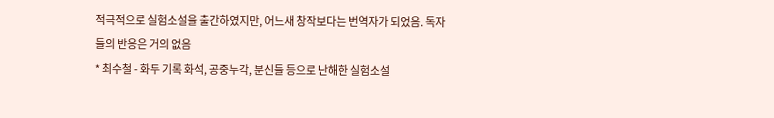적극적으로 실험소설을 출간하였지만, 어느새 창작보다는 번역자가 되었음. 독자들의 반응은 거의 없음
* 최수철 - 화두 기록 화석, 공중누각, 분신들 등으로 난해한 실험소설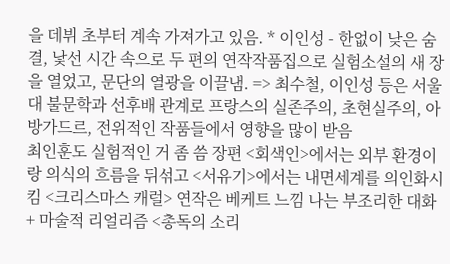을 데뷔 초부터 계속 가져가고 있음. * 이인성 - 한없이 낮은 숨결, 낯선 시간 속으로 두 편의 연작작품집으로 실험소설의 새 장을 열었고, 문단의 열광을 이끌냄. => 최수철, 이인성 등은 서울대 불문학과 선후배 관계로 프랑스의 실존주의, 초현실주의, 아방가드르, 전위적인 작품들에서 영향을 많이 받음
최인훈도 실험적인 거 좀 씀 장편 <회색인>에서는 외부 환경이랑 의식의 흐름을 뒤섞고 <서유기>에서는 내면세계를 의인화시킴 <크리스마스 캐럴> 연작은 베케트 느낌 나는 부조리한 대화 + 마술적 리얼리즘 <총독의 소리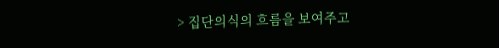> 집단의식의 흐름을 보여주고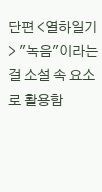단편 <열하일기> "녹음"이라는 걸 소설 속 요소로 활용함